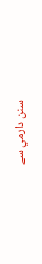سنن دارمي سے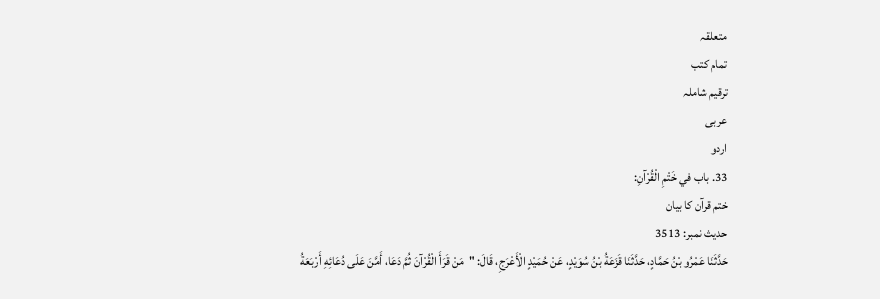متعلقہ
تمام کتب
ترقیم شاملہ
عربی
اردو
33. باب في خَتْمِ الْقُرْآنِ:
ختم قرآن کا بیان
حدیث نمبر: 3513
حَدَّثَنَا عَمْرُو بْنُ حَمَّادٍ، حَدَّثَنَا قَزَعَةُ بْنُ سُوَيْدٍ، عَنْ حُمَيْدٍ الْأَعْرَجِ، قَالَ: "مَنْ قَرَأَ الْقُرْآنَ ثُمَّ دَعَا، أَمَّنَ عَلَى دُعَائِهِ أَرْبَعَةُ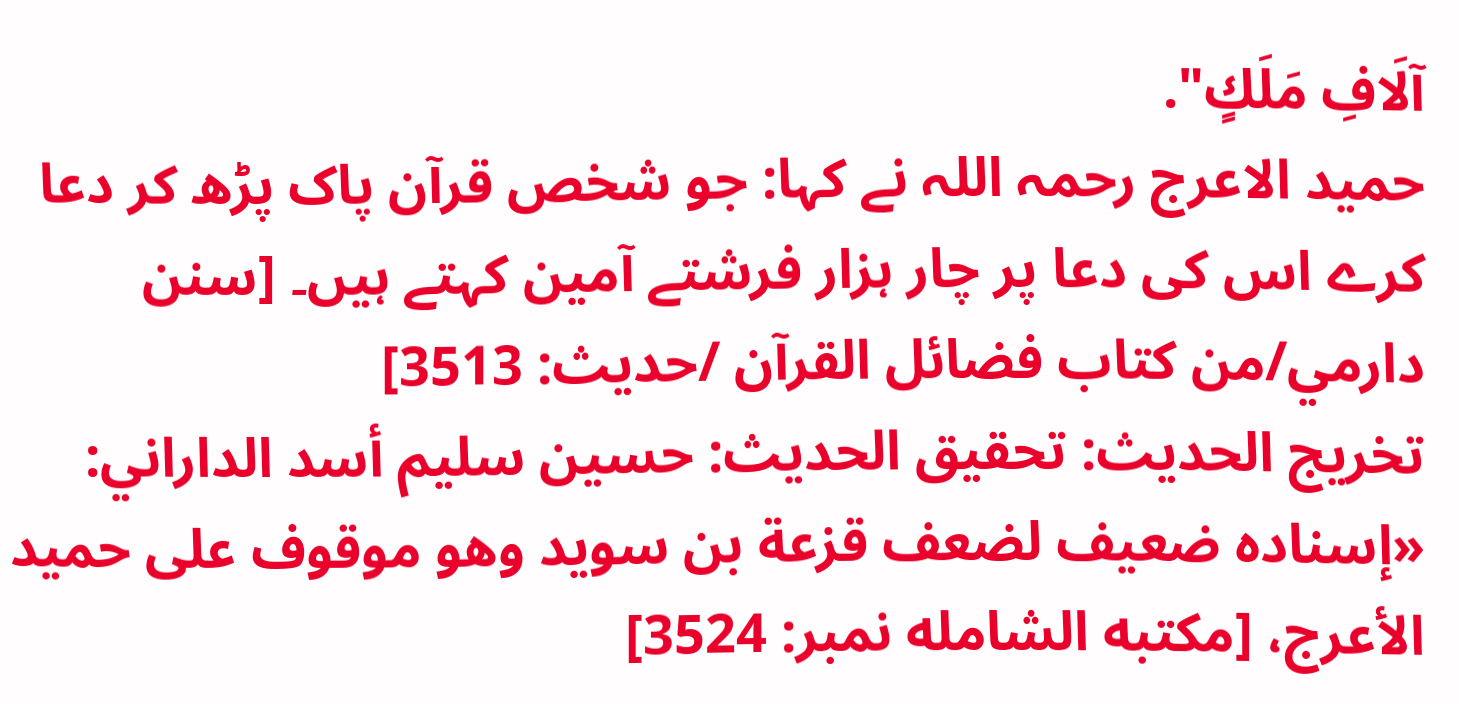آلَافِ مَلَكٍ".
حمید الاعرج رحمہ اللہ نے کہا: جو شخص قرآن پاک پڑھ کر دعا کرے اس کی دعا پر چار ہزار فرشتے آمین کہتے ہیں۔ [سنن دارمي/من كتاب فضائل القرآن /حدیث: 3513]
تخریج الحدیث: تحقيق الحديث: حسين سليم أسد الداراني: «إسناده ضعيف لضعف قزعة بن سويد وهو موقوف على حميد الأعرج، [مكتبه الشامله نمبر: 3524]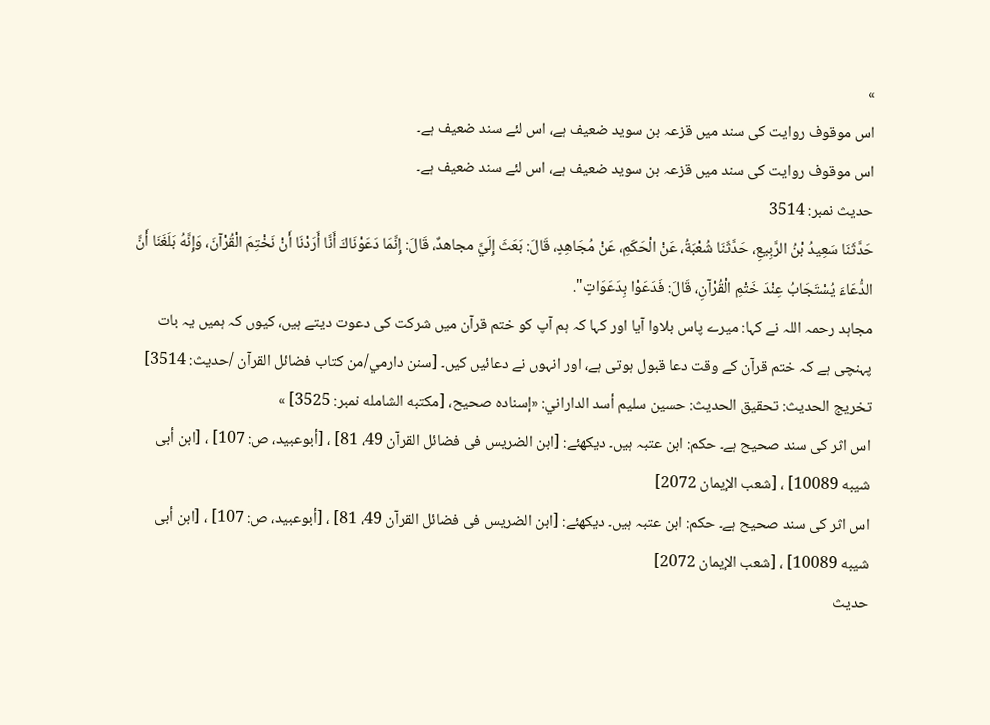»
اس موقوف روایت کی سند میں قزعہ بن سوید ضعیف ہے، اس لئے سند ضعیف ہے۔
اس موقوف روایت کی سند میں قزعہ بن سوید ضعیف ہے، اس لئے سند ضعیف ہے۔
حدیث نمبر: 3514
حَدَّثَنَا سَعِيدُ بْنُ الرَّبِيعِ، حَدَّثَنَا شُعْبَةُ، عَنْ الْحَكَمِ، عَنْ مُجَاهِدٍ، قَالَ: بَعَثَ إِلَيَّ مجاهدٌ، قَالَ: إِنَّمَا دَعَوْنَاكَ أَنَّا أَرَدْنَا أَنْ نَخْتِمَ الْقُرْآنَ، وَإِنَّهُ بَلَغَنَا أَنَّ الدُّعَاءَ يُسْتَجَابُ عِنْدَ خَتْمِ الْقُرْآنِ، قَالَ: فَدَعَوْا بِدَعَوَاتٍ".
مجاہد رحمہ اللہ نے کہا: میرے پاس بلاوا آیا اور کہا کہ ہم آپ کو ختم قرآن میں شرکت کی دعوت دیتے ہیں، کیوں کہ ہمیں یہ بات پہنچی ہے کہ ختم قرآن کے وقت دعا قبول ہوتی ہے، اور انہوں نے دعائیں کیں۔ [سنن دارمي/من كتاب فضائل القرآن /حدیث: 3514]
تخریج الحدیث: تحقيق الحديث: حسين سليم أسد الداراني: «إسناده صحيح، [مكتبه الشامله نمبر: 3525] »
اس اثر کی سند صحیح ہے۔ حکم: ابن عتبہ ہیں۔ دیکھئے: [ابن الضريس فى فضائل القرآن 49، 81] ، [أبوعبيد، ص: 107] ، [ابن أبى شيبه 10089] ، [شعب الإيمان 2072]
اس اثر کی سند صحیح ہے۔ حکم: ابن عتبہ ہیں۔ دیکھئے: [ابن الضريس فى فضائل القرآن 49، 81] ، [أبوعبيد، ص: 107] ، [ابن أبى شيبه 10089] ، [شعب الإيمان 2072]
حدیث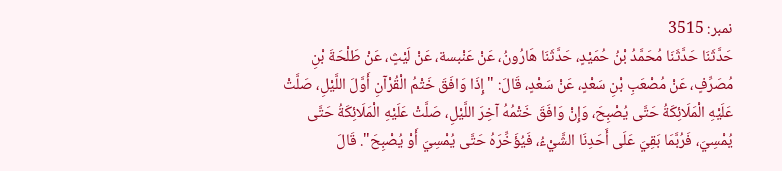نمبر: 3515
حَدَّثَنَا حَدَّثَنَا مُحَمَّدُ بْنُ حُمَيْدٍ، حَدَّثَنَا هَارُونُ، عَنْ عَنْبسة، عَنْ لَيْثٍ، عَنْ طَلْحَةَ بْنِ مُصَرِّفٍ، عَنْ مُصْعَبِ بْنِ سَعْدٍ، عَنْ سَعْدٍ، قَالَ: "إِذَا وَافَقَ خَتْمُ الْقُرْآنِ أَوَّلَ اللَّيْلِ، صَلَّتْ عَلَيْهِ الْمَلَائِكَةُ حَتَّى يُصْبِحَ، وَإِنْ وَافَقَ خَتْمُهُ آخِرَ اللَّيْلِ، صَلَّتْ عَلَيْهِ الْمَلَائِكَةُ حَتَّى يُمْسِيَ، فَرُبَّمَا بَقِيَ عَلَى أَحَدِنَا الشَّيْءُ، فَيُؤَخِّرَهُ حَتَّى يُمْسِيَ أَوْ يُصْبِحَ". قَالَ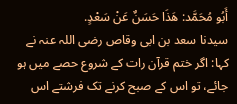أَبُو مُحَمَّد: هَذَا حَسَنٌ عَنْ سَعْدٍ.
سیدنا سعد بن ابی وقاص رضی اللہ عنہ نے کہا: اگر ختم قرآن رات کے شروع حصے میں ہو جائے، تو اس کے صبح کرنے تک فرشتے اس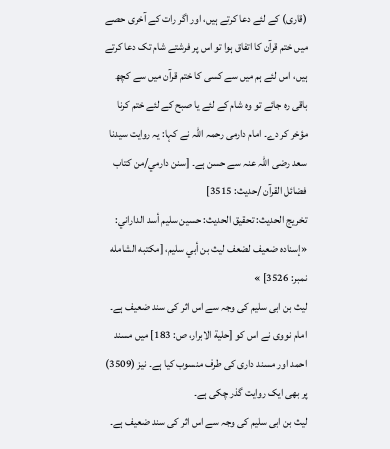(قاری) کے لئے دعا کرتے ہیں، اور اگر رات کے آخری حصے میں ختم قرآن کا اتفاق ہوا تو اس پر فرشتے شام تک دعا کرتے ہیں، اس لئے ہم میں سے کسی کا ختم قرآن میں سے کچھ باقی رہ جائے تو وہ شام کے لئے یا صبح کے لئے ختم کرنا مؤخر کر دے۔ امام دارمی رحمہ اللہ نے کہا: یہ روایت سیدنا سعد رضی اللہ عنہ سے حسن ہے۔ [سنن دارمي/من كتاب فضائل القرآن /حدیث: 3515]
تخریج الحدیث: تحقيق الحديث: حسين سليم أسد الداراني: «إسناده ضعيف لضعف ليث بن أبي سليم، [مكتبه الشامله نمبر: 3526] »
لیث بن ابی سلیم کی وجہ سے اس اثر کی سند ضعیف ہے۔ امام نووی نے اس کو [حلية الابرار، ص: 183] میں مسند احمد اور مسند داری کی طرف منسوب کیا ہے۔ نیز (3509) پر بھی ایک روایت گذر چکی ہے۔
لیث بن ابی سلیم کی وجہ سے اس اثر کی سند ضعیف ہے۔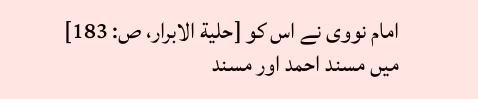امام نووی نے اس کو [حلية الابرار، ص: 183] میں مسند احمد اور مسند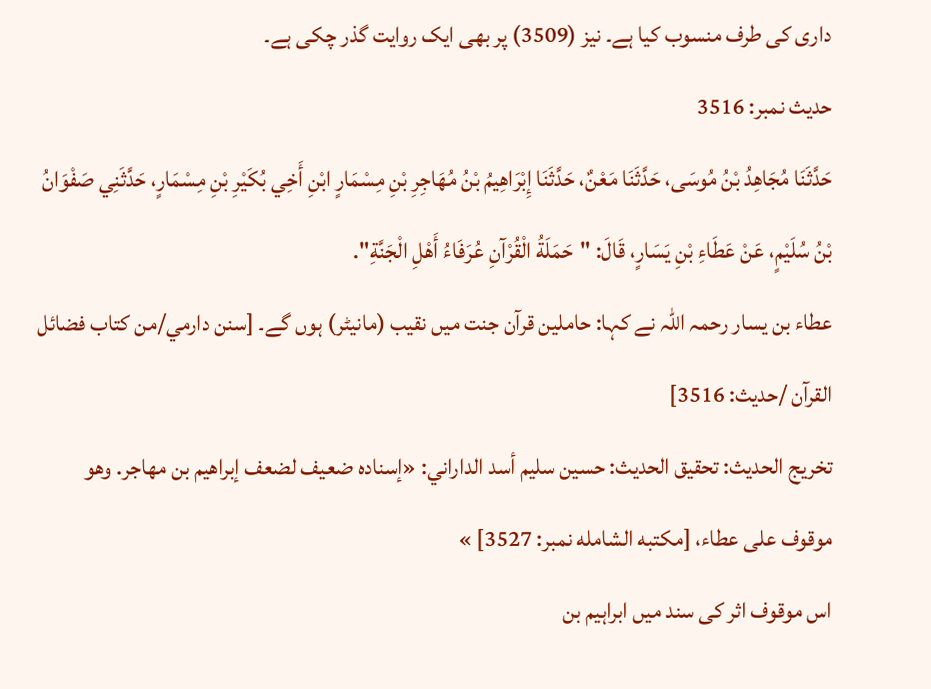داری کی طرف منسوب کیا ہے۔ نیز (3509) پر بھی ایک روایت گذر چکی ہے۔
حدیث نمبر: 3516
حَدَّثَنَا مُجَاهِدُ بْنُ مُوسَى، حَدَّثَنَا مَعْنٌ، حَدَّثَنَا إِبْرَاهِيمُ بْنُ مُهَاجِرِ بْنِ مِسْمَارٍ ابْنِ أَخِي بُكَيْرِ بْنِ مِسْمَارٍ، حَدَّثَنِي صَفْوَانُ بْنُ سُلَيْمٍ، عَنْ عَطَاءِ بْنِ يَسَارٍ، قَالَ: "حَمَلَةُ الْقُرْآنِ عُرَفَاءُ أَهْلِ الْجَنَّةِ".
عطاء بن یسار رحمہ اللہ نے کہا: حاملین قرآن جنت میں نقیب (مانیٹر) ہوں گے۔ [سنن دارمي/من كتاب فضائل القرآن /حدیث: 3516]
تخریج الحدیث: تحقيق الحديث: حسين سليم أسد الداراني: «إسناده ضعيف لضعف إبراهيم بن مهاجر. وهو موقوف على عطاء، [مكتبه الشامله نمبر: 3527] »
اس موقوف اثر کی سند میں ابراہیم بن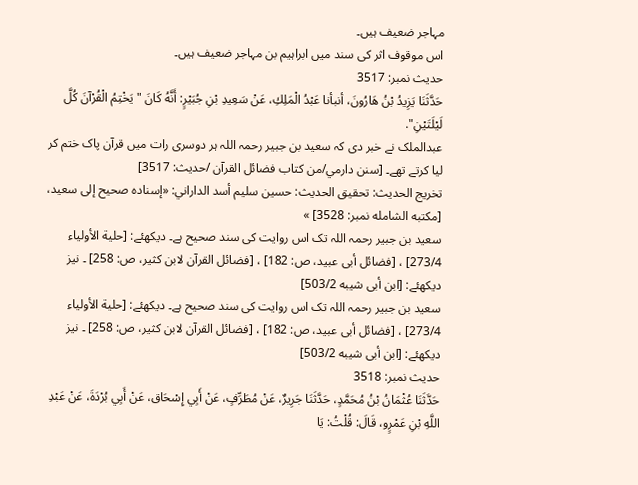مہاجر ضعیف ہیں۔
اس موقوف اثر کی سند میں ابراہیم بن مہاجر ضعیف ہیں۔
حدیث نمبر: 3517
حَدَّثَنَا يَزِيدُ بْنُ هَارُونَ، أنبأنا عَبْدُ الْمَلِكِ، عَنْ سَعِيدِ بْنِ جُبَيْرٍ: أَنَّهُ كَانَ "يَخْتِمُ الْقُرْآنَ كُلَّ لَيْلَتَيْنِ".
عبدالملک نے خبر دی کہ سعید بن جبیر رحمہ اللہ ہر دوسری رات میں قرآن پاک ختم کر لیا کرتے تھے۔ [سنن دارمي/من كتاب فضائل القرآن /حدیث: 3517]
تخریج الحدیث: تحقيق الحديث: حسين سليم أسد الداراني: «إسناده صحيح إلى سعيد، [مكتبه الشامله نمبر: 3528] »
سعید بن جبیر رحمہ اللہ تک اس روایت کی سند صحیح ہے۔ دیکھئے: [حلية الأولياء 273/4] ، [فضائل أبى عبيد، ص: 182] ، [فضائل القرآن لابن كثير، ص: 258] ۔ نیز دیکھئے: [ابن أبى شيبه 503/2]
سعید بن جبیر رحمہ اللہ تک اس روایت کی سند صحیح ہے۔ دیکھئے: [حلية الأولياء 273/4] ، [فضائل أبى عبيد، ص: 182] ، [فضائل القرآن لابن كثير، ص: 258] ۔ نیز دیکھئے: [ابن أبى شيبه 503/2]
حدیث نمبر: 3518
حَدَّثَنَا عُثْمَانُ بْنُ مُحَمَّدٍ، حَدَّثَنَا جَرِيرٌ، عَنْ مُطَرِّفٍ، عَنْ أَبِي إِسْحَاق، عَنْ أَبِي بُرْدَةَ، عَنْ عَبْدِ اللَّهِ بْنِ عَمْرٍو، قَالَ: قُلْتُ: يَا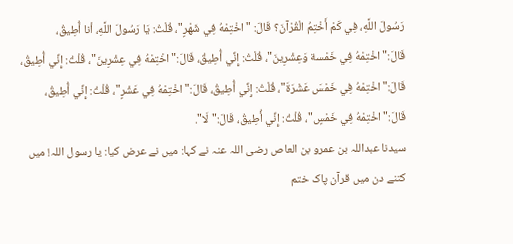رَسُولَ اللَّهِ، فِي كَمْ أَخْتِمُ الْقُرْآنَ؟ قَالَ: "اخْتِمْهُ فِي شَهْرٍ"، قُلْتُ: يَا رَسُولَ اللَّهِ، أنا أُطِيقُ، قَالَ:"اخْتِمْهُ فِي خَمْسة وَعِشْرِينَ"، قُلْتُ: إِنِّي أُطِيقُ، قَالَ:"اخْتِمْهُ فِي عِشْرِينَ"، قُلْتُ: إِنِّي أُطِيقُ، قَالَ:"اخْتِمْهُ فِي خَمْسَ عَشْرَةَ"، قُلْتُ: إِنِّي أُطِيقُ، قَالَ:"اخْتِمْهُ فِي عَشْرٍ"، قُلْتُ: إِنِّي أُطِيقُ، قَالَ:"اخْتِمْهُ فِي خَمْسٍ"، قُلْتُ: إِنِّي أُطِيقُ، قَالَ:"لَا".
سیدنا عبداللہ بن عمرو بن العاص رضی اللہ عنہ نے کہا: میں نے عرض کیا: یا رسول اللہ! میں کتنے دن میں قرآن پاک ختم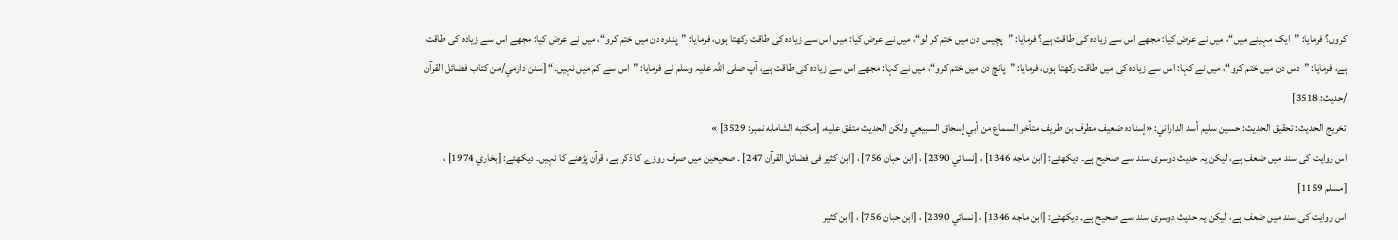کروں؟ فرمایا: ”ایک مہینے میں“، میں نے عرض کیا: مجھے اس سے زیادہ کی طاقت ہے؟ فرمایا: ”پچیس دن میں ختم کر لو“، میں نے عرض کیا: میں اس سے زیادہ کی طاقت رکھتا ہوں، فرمایا: ”پندرہ دن میں ختم کرو“، میں نے عرض کیا: مجھے اس سے زیادہ کی طاقت ہے، فرمایا: ”دس دن میں ختم کرو“، میں نے کہا: اس سے زیادہ کی میں طاقت رکھتا ہوں، فرمایا: ”پانچ دن میں ختم کرو“، میں نے کہا: مجھے اس سے زیادہ کی طاقت ہے، آپ صلی اللہ علیہ وسلم نے فرمایا: ”اس سے کم میں نہیں۔“ [سنن دارمي/من كتاب فضائل القرآن /حدیث: 3518]
تخریج الحدیث: تحقيق الحديث: حسين سليم أسد الداراني: «إسناده ضعيف مطرف بن طريف متأخر السماع من أبي إسحاق السبيعي ولكن الحديث متفق عليه، [مكتبه الشامله نمبر: 3529] »
اس روایت کی سند میں ضعف ہے، لیکن یہ حدیث دوسری سند سے صحیح ہے۔ دیکھئے: [ابن ماجه 1346] ، [نسائي 2390] ، [ابن حبان 756] ، [ابن كثير فى فضائل القرآن 247] ۔ صحیحین میں صرف روزے کا ذکر ہے، قرآن پڑھنے کا نہیں۔ دیکھئے: [بخاري 1974] ، [مسلم 1159]
اس روایت کی سند میں ضعف ہے، لیکن یہ حدیث دوسری سند سے صحیح ہے۔ دیکھئے: [ابن ماجه 1346] ، [نسائي 2390] ، [ابن حبان 756] ، [ابن كثير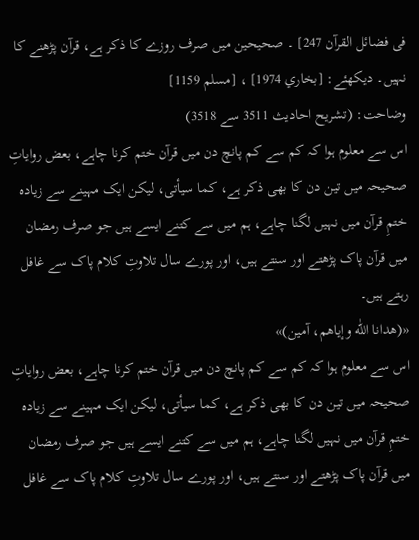فى فضائل القرآن 247] ۔ صحیحین میں صرف روزے کا ذکر ہے، قرآن پڑھنے کا نہیں۔ دیکھئے: [بخاري 1974] ، [مسلم 1159]
وضاحت: (تشریح احادیث 3511 سے 3518)
اس سے معلوم ہوا کہ کم سے کم پانچ دن میں قرآن ختم کرنا چاہے، بعض روایاتِ صحیحہ میں تین دن کا بھی ذکر ہے، کما سیأتی، لیکن ایک مہینے سے زیادہ ختمِ قرآن میں نہیں لگنا چاہے، ہم میں سے کتنے ایسے ہیں جو صرف رمضان میں قرآن پاک پڑھتے اور سنتے ہیں، اور پورے سال تلاوتِ کلام پاک سے غافل رہتے ہیں۔
«(هدانا اللّٰه وإياهم، آمين)»
اس سے معلوم ہوا کہ کم سے کم پانچ دن میں قرآن ختم کرنا چاہے، بعض روایاتِ صحیحہ میں تین دن کا بھی ذکر ہے، کما سیأتی، لیکن ایک مہینے سے زیادہ ختمِ قرآن میں نہیں لگنا چاہے، ہم میں سے کتنے ایسے ہیں جو صرف رمضان میں قرآن پاک پڑھتے اور سنتے ہیں، اور پورے سال تلاوتِ کلام پاک سے غافل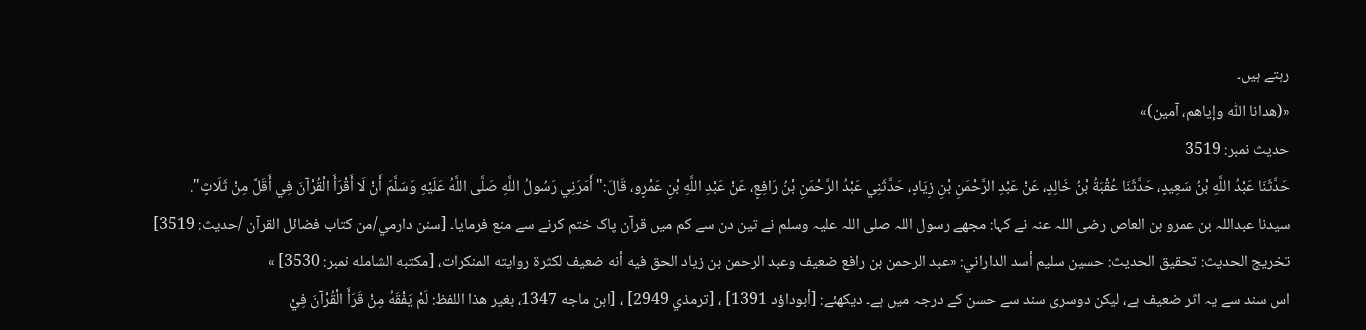رہتے ہیں۔
«(هدانا اللّٰه وإياهم، آمين)»
حدیث نمبر: 3519
حَدَّثَنَا عَبْدُ اللَّهِ بْنُ سَعِيدٍ، حَدَّثَنَا عُقْبَةُ بْنُ خَالِدٍ، عَنْ عَبْدِ الرَّحْمَنِ بْنِ زِيَادٍ، حَدَّثَنِي عَبْدُ الرَّحْمَنِ بْنُ رَافِعٍ، عَنْ عَبْدِ اللَّهِ بْنِ عَمْرٍو، قَالَ:"أَمَرَنِي رَسُولُ اللَّهِ صَلَّى اللَّهُ عَلَيْهِ وَسَلَّمَ أَنْ لَا أَقْرَأَ الْقُرْآنَ فِي أَقَلَّ مِنْ ثَلَاثٍ".
سیدنا عبداللہ بن عمرو بن العاص رضی اللہ عنہ نے کہا: مجھے رسول اللہ صلی اللہ علیہ وسلم نے تین دن سے کم میں قرآن پاک ختم کرنے سے منع فرمایا۔ [سنن دارمي/من كتاب فضائل القرآن /حدیث: 3519]
تخریج الحدیث: تحقيق الحديث: حسين سليم أسد الداراني: «عبد الرحمن بن رافع ضعيف وعبد الرحمن بن زياد الحق فيه أنه ضعيف لكثرة روايته المنكرات، [مكتبه الشامله نمبر: 3530] »
اس سند سے یہ اثر ضعیف ہے، لیکن دوسری سند سے حسن کے درجہ میں ہے۔ دیکھئے: [أبوداؤد 1391] ، [ترمذي 2949] ، [ابن ماجه 1347، بغير هذا اللفظ: لَمْ يَفْقَهُ مِنْ قَرَأَ الْقُرْآنَ فِيْ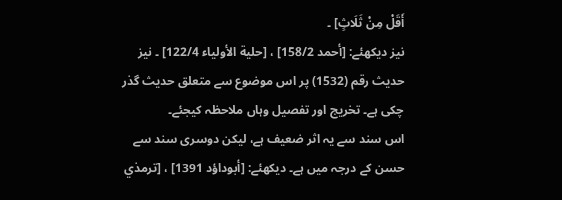أَقَلْ مِنْ ثَلَاثٍ] ۔
نیز دیکھئے: [أحمد 158/2] ، [حلية الأولياء 122/4] ۔ نیز حدیث رقم (1532) پر اس موضوع سے متعلق حدیث گذر چکی ہے۔ تخریج اور تفصیل وہاں ملاحظہ کیجئے۔
اس سند سے یہ اثر ضعیف ہے، لیکن دوسری سند سے حسن کے درجہ میں ہے۔ دیکھئے: [أبوداؤد 1391] ، [ترمذي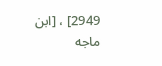2949] ، [ابن ماجه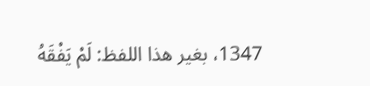1347، بغير هذا اللفظ: لَمْ يَفْقَهُ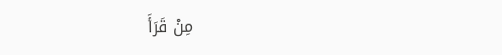مِنْ قَرَأَ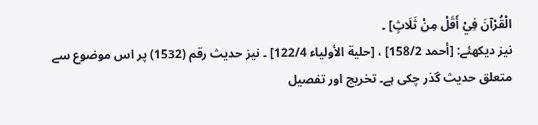الْقُرْآنَ فِيْ أَقَلْ مِنْ ثَلَاثٍ] ۔
نیز دیکھئے: [أحمد 158/2] ، [حلية الأولياء 122/4] ۔ نیز حدیث رقم (1532) پر اس موضوع سے متعلق حدیث گذر چکی ہے۔ تخریج اور تفصیل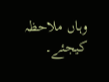وہاں ملاحظہ کیجئے۔